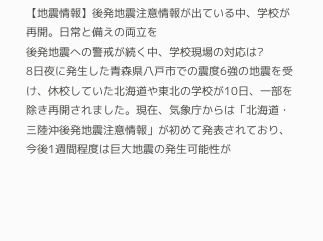【地震情報】後発地震注意情報が出ている中、学校が再開。日常と備えの両立を
後発地震への警戒が続く中、学校現場の対応は?
8日夜に発生した青森県八戸市での震度6強の地震を受け、休校していた北海道や東北の学校が10日、一部を除き再開されました。現在、気象庁からは「北海道・三陸沖後発地震注意情報」が初めて発表されており、今後1週間程度は巨大地震の発生可能性が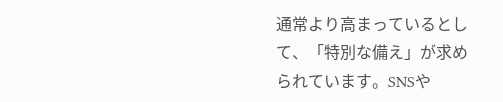通常より高まっているとして、「特別な備え」が求められています。SNSや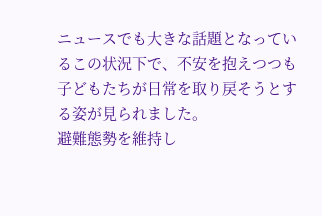ニュースでも大きな話題となっているこの状況下で、不安を抱えつつも子どもたちが日常を取り戻そうとする姿が見られました。
避難態勢を維持し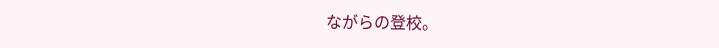ながらの登校。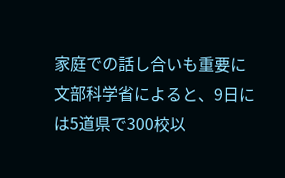家庭での話し合いも重要に
文部科学省によると、9日には5道県で300校以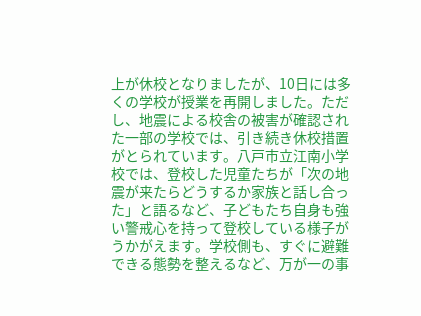上が休校となりましたが、10日には多くの学校が授業を再開しました。ただし、地震による校舎の被害が確認された一部の学校では、引き続き休校措置がとられています。八戸市立江南小学校では、登校した児童たちが「次の地震が来たらどうするか家族と話し合った」と語るなど、子どもたち自身も強い警戒心を持って登校している様子がうかがえます。学校側も、すぐに避難できる態勢を整えるなど、万が一の事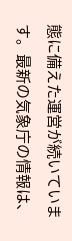態に備えた運営が続いています。最新の気象庁の情報は、